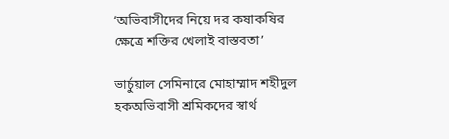‘অভিবাসীদের নিয়ে দর কষাকষির ক্ষেত্রে শক্তির খেলাই বাস্তবতা’

ভার্চুয়াল সেমিনারে মোহাম্মাদ শহীদুল হকঅভিবাসী শ্রমিকদের স্বার্থ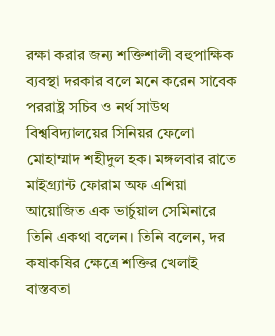রক্ষা করার জন্য শক্তিশালী বহুপাক্ষিক ব্যবস্থা দরকার বলে মনে করেন সাবেক পররাষ্ট্র সচিব ও নর্থ সাউথ বিশ্ববিদ্যালয়ের সিনিয়র ফেলো মোহাম্মাদ শহীদুল হক। মঙ্গলবার রাতে মাইগ্র্যান্ট ফোরাম অফ এশিয়া আয়োজিত এক ভার্চুয়াল সেমিনারে তিনি একথা বলেন। তিনি বলেন, দর কষাকষির ক্ষেত্রে শক্তির খেলাই বাস্তবতা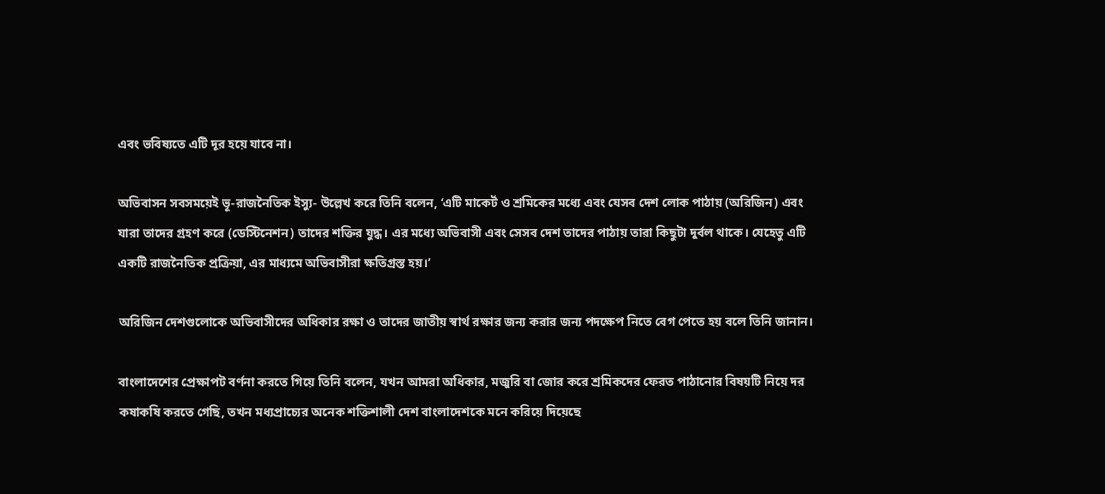এবং ভবিষ্যতে এটি দূর হয়ে যাবে না।

অভিবাসন সবসময়েই ভূ-রাজনৈতিক ইস্যু- উল্লেখ করে তিনি বলেন, ‘এটি মাকের্ট ও শ্রমিকের মধ্যে এবং যেসব দেশ লোক পাঠায় (অরিজিন) এবং যারা তাদের গ্রহণ করে (ডেস্টিনেশন) তাদের শক্তির যুদ্ধ। এর মধ্যে অভিবাসী এবং সেসব দেশ তাদের পাঠায় তারা কিছুটা দুর্বল থাকে। যেহেতু এটি একটি রাজনৈতিক প্রক্রিয়া, এর মাধ্যমে অভিবাসীরা ক্ষতিগ্রস্ত হয়।’

অরিজিন দেশগুলোকে অভিবাসীদের অধিকার রক্ষা ও তাদের জাতীয় স্বার্থ রক্ষার জন্য করার জন্য পদক্ষেপ নিতে বেগ পেতে হয় বলে তিনি জানান।

বাংলাদেশের প্রেক্ষাপট বর্ণনা করতে গিয়ে তিনি বলেন, যখন আমরা অধিকার, মজুরি বা জোর করে শ্রমিকদের ফেরত পাঠানোর বিষয়টি নিয়ে দর কষাকষি করতে গেছি, তখন মধ্যপ্রাচ্যের অনেক শক্তিশালী দেশ বাংলাদেশকে মনে করিয়ে দিয়েছে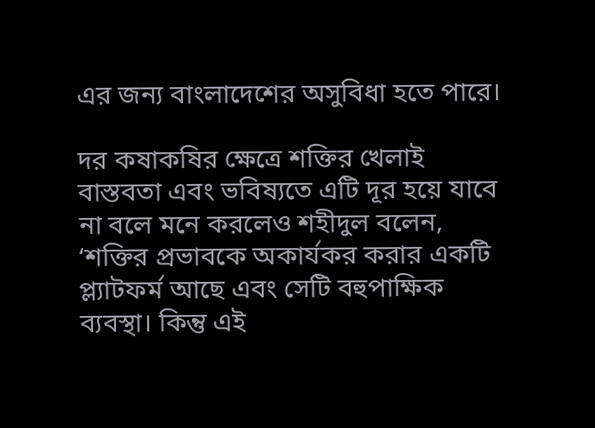এর জন্য বাংলাদেশের অসুবিধা হতে পারে।

দর কষাকষির ক্ষেত্রে শক্তির খেলাই বাস্তবতা এবং ভবিষ্যতে এটি দূর হয়ে যাবে না বলে মনে করলেও শহীদুল বলেন, ‘শক্তির প্রভাবকে অকার্যকর করার একটি প্ল্যাটফর্ম আছে এবং সেটি বহুপাক্ষিক ব্যবস্থা। কিন্তু এই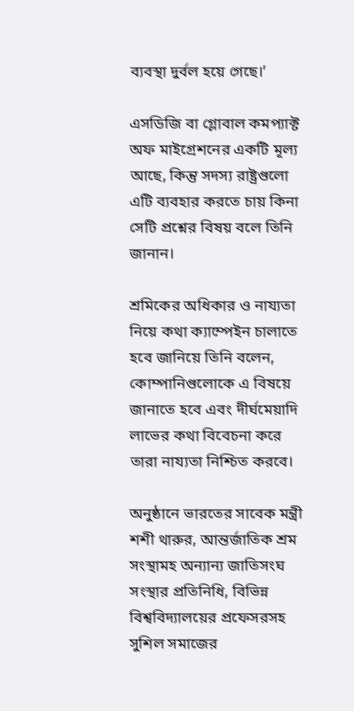ব্যবস্থা দুর্বল হয়ে গেছে।’

এসডিজি বা গ্লোবাল কমপ্যাক্ট অফ মাইগ্রেশনের একটি মূল্য আছে, কিন্তু সদস্য রাষ্ট্রগুলো এটি ব্যবহার করতে চায় কিনা সেটি প্রশ্নের বিষয় বলে তিনি জানান।

শ্রমিকের অধিকার ও নায্যতা নিয়ে কথা ক্যাম্পেইন চালাতে হবে জানিয়ে তিনি বলেন, কোম্পানিগুলোকে এ বিষয়ে জানাতে হবে এবং দীর্ঘমেয়াদি লাভের কথা বিবেচনা করে তারা নায্যতা নিশ্চিত করবে।

অনুষ্ঠানে ভারতের সাবেক মন্ত্রী শশী থারুর, আন্তর্জাতিক শ্রম সংস্থামহ অন্যান্য জাতিসংঘ সংস্থার প্রতিনিধি, বিভিন্ন বিশ্ববিদ্যালয়ের প্রফেসরসহ সুশিল সমাজের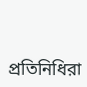প্রতিনিধিরা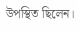উপস্থিত ছিলেন।